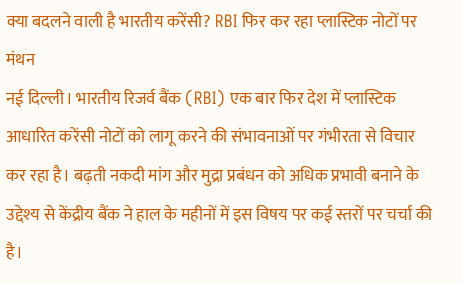क्या बदलने वाली है भारतीय करेंसी? RBI फिर कर रहा प्लास्टिक नोटों पर मंथन
नई दिल्ली। भारतीय रिजर्व बैंक (RBI) एक बार फिर देश में प्लास्टिक आधारित करेंसी नोटों को लागू करने की संभावनाओं पर गंभीरता से विचार कर रहा है। बढ़ती नकदी मांग और मुद्रा प्रबंधन को अधिक प्रभावी बनाने के उद्देश्य से केंद्रीय बैंक ने हाल के महीनों में इस विषय पर कई स्तरों पर चर्चा की है।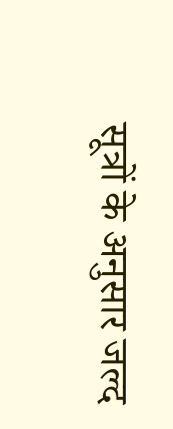सूत्रों के अनुसार जल्द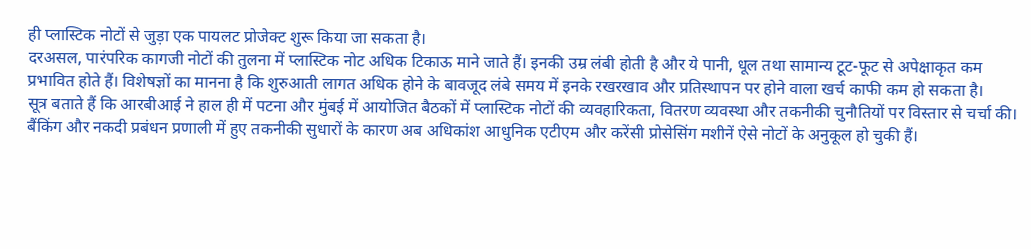ही प्लास्टिक नोटों से जुड़ा एक पायलट प्रोजेक्ट शुरू किया जा सकता है।
दरअसल, पारंपरिक कागजी नोटों की तुलना में प्लास्टिक नोट अधिक टिकाऊ माने जाते हैं। इनकी उम्र लंबी होती है और ये पानी, धूल तथा सामान्य टूट-फूट से अपेक्षाकृत कम प्रभावित होते हैं। विशेषज्ञों का मानना है कि शुरुआती लागत अधिक होने के बावजूद लंबे समय में इनके रखरखाव और प्रतिस्थापन पर होने वाला खर्च काफी कम हो सकता है।
सूत्र बताते हैं कि आरबीआई ने हाल ही में पटना और मुंबई में आयोजित बैठकों में प्लास्टिक नोटों की व्यवहारिकता, वितरण व्यवस्था और तकनीकी चुनौतियों पर विस्तार से चर्चा की। बैंकिंग और नकदी प्रबंधन प्रणाली में हुए तकनीकी सुधारों के कारण अब अधिकांश आधुनिक एटीएम और करेंसी प्रोसेसिंग मशीनें ऐसे नोटों के अनुकूल हो चुकी हैं।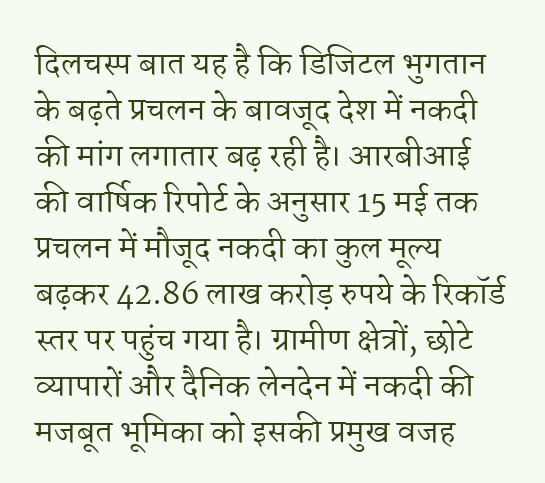दिलचस्प बात यह है कि डिजिटल भुगतान के बढ़ते प्रचलन के बावजूद देश में नकदी की मांग लगातार बढ़ रही है। आरबीआई की वार्षिक रिपोर्ट के अनुसार 15 मई तक प्रचलन में मौजूद नकदी का कुल मूल्य बढ़कर 42.86 लाख करोड़ रुपये के रिकॉर्ड स्तर पर पहुंच गया है। ग्रामीण क्षेत्रों, छोटे व्यापारों और दैनिक लेनदेन में नकदी की मजबूत भूमिका को इसकी प्रमुख वजह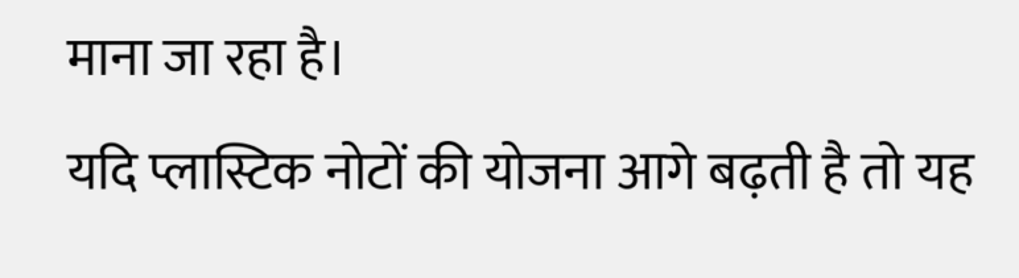माना जा रहा है।
यदि प्लास्टिक नोटों की योजना आगे बढ़ती है तो यह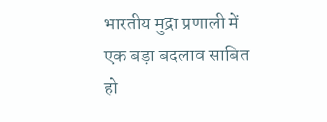भारतीय मुद्रा प्रणाली में एक बड़ा बदलाव साबित हो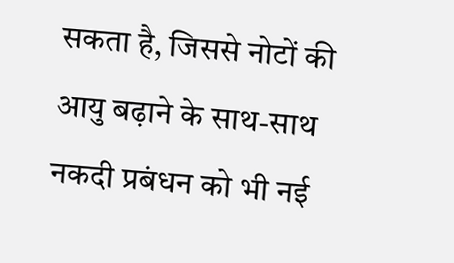सकता है, जिससे नोटों की आयु बढ़ाने के साथ-साथ नकदी प्रबंधन को भी नई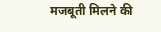मजबूती मिलने की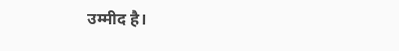उम्मीद है।